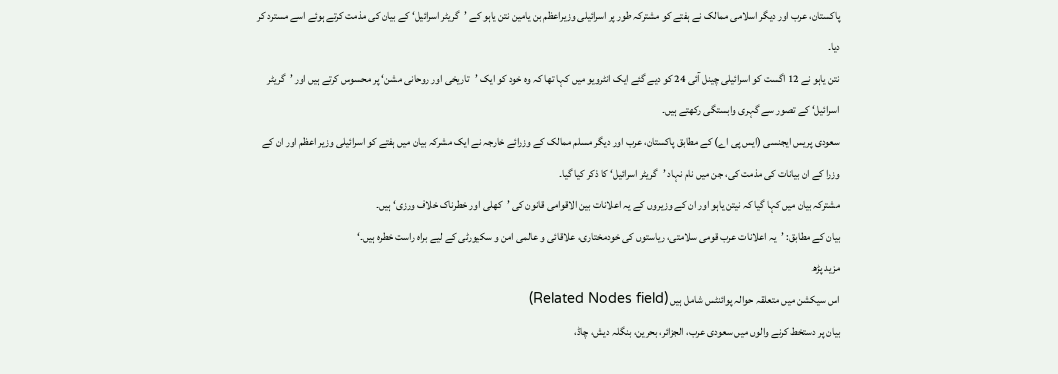پاکستان، عرب اور دیگر اسلامی ممالک نے ہفتے کو مشترکہ طور پر اسرائیلی وزیراعظم بن یامین نتن یاہو کے ’گریٹر اسرائیل‘ کے بیان کی مذمت کرتے ہوئے اسے مسترد کر دیا۔
نتن یاہو نے 12 اگست کو اسرائیلی چینل آئی 24 کو دیے گئے ایک انٹرویو میں کہا تھا کہ وہ خود کو ایک ’تاریخی اور روحانی مشن‘ پر محسوس کرتے ہیں اور ’گریٹر اسرائیل‘ کے تصور سے گہری وابستگی رکھتے ہیں۔
سعودی پریس ایجنسی (ایس پی اے) کے مطابق پاکستان، عرب اور دیگر مسلم ممالک کے وزرائے خارجہ نے ایک مشرکہ بیان میں ہفتے کو اسرائیلی وزیر اعظم اور ان کے وزرا کے ان بیانات کی مذمت کی، جن میں نام نہاد ’گریٹر اسرائیل‘ کا ذکر کیا گیا۔
مشترکہ بیان میں کہا گیا کہ نیتن یاہو اور ان کے وزیروں کے یہ اعلانات بین الاقوامی قانون کی ’کھلی اور خطرناک خلاف ورزی‘ ہیں۔
بیان کے مطابق: ’یہ اعلانات عرب قومی سلامتی، ریاستوں کی خودمختاری، علاقائی و عالمی امن و سکیورٹی کے لیے براہ راست خطرہ ہیں۔‘
مزید پڑھ
اس سیکشن میں متعلقہ حوالہ پوائنٹس شامل ہیں (Related Nodes field)
بیان پر دستخط کرنے والوں میں سعودی عرب، الجزائر، بحرین، بنگلہ دیش، چاڈ،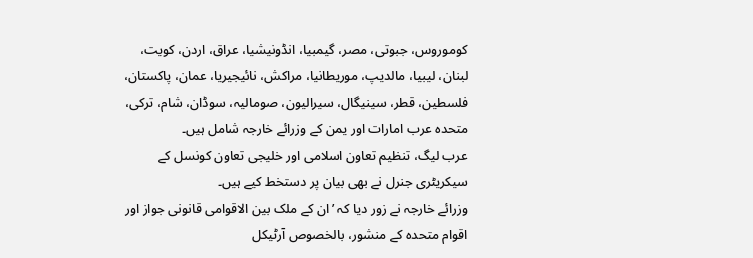کوموروس، جبوتی، مصر، گیمبیا، انڈونیشیا، عراق، اردن، کویت، لبنان، لیبیا، مالدیپ، موریطانیا، مراکش، نائیجیریا، عمان، پاکستان، فلسطین، قطر، سینیگال، سیرالیون، صومالیہ، سوڈان، شام، ترکی، متحدہ عرب امارات اور یمن کے وزرائے خارجہ شامل ہیں۔
عرب لیگ، تنظیم تعاون اسلامی اور خلیجی تعاون کونسل کے سیکریٹری جنرل نے بھی بیان پر دستخط کیے ہیں۔
وزرائے خارجہ نے زور دیا کہ ’ان کے ملک بین الاقوامی قانونی جواز اور اقوام متحدہ کے منشور، بالخصوص آرٹیکل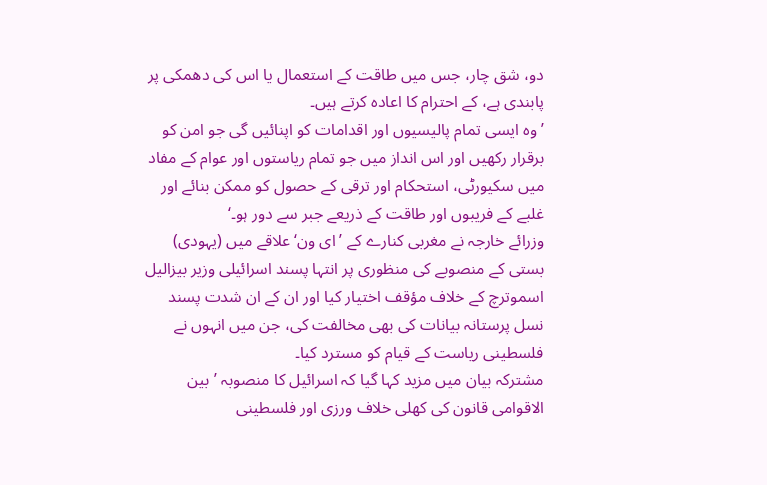دو، شق چار، جس میں طاقت کے استعمال یا اس کی دھمکی پر پابندی ہے، کے احترام کا اعادہ کرتے ہیں۔
’وہ ایسی تمام پالیسیوں اور اقدامات کو اپنائیں گی جو امن کو برقرار رکھیں اور اس انداز میں جو تمام ریاستوں اور عوام کے مفاد میں سکیورٹی، استحکام اور ترقی کے حصول کو ممکن بنائے اور غلبے کے فریبوں اور طاقت کے ذریعے جبر سے دور ہو۔‘
وزرائے خارجہ نے مغربی کنارے کے ’ای ون‘ علاقے میں (یہودی) بستی کے منصوبے کی منظوری پر انتہا پسند اسرائیلی وزیر بیزالیل اسموترچ کے خلاف مؤقف اختیار کیا اور ان کے ان شدت پسند نسل پرستانہ بیانات کی بھی مخالفت کی، جن میں انہوں نے فلسطینی ریاست کے قیام کو مسترد کیا۔
مشترکہ بیان میں مزید کہا گیا کہ اسرائیل کا منصوبہ ’بین الاقوامی قانون کی کھلی خلاف ورزی اور فلسطینی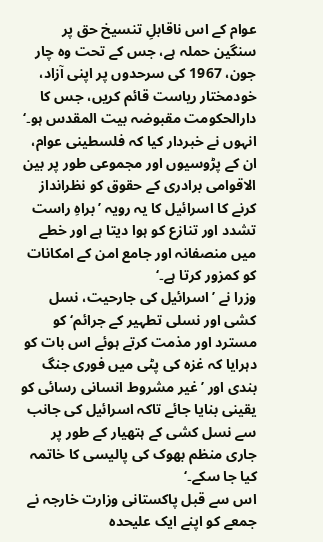عوام کے اس ناقابلِ تنسیخ حق پر سنگین حملہ ہے، جس کے تحت وہ چار جون، 1967 کی سرحدوں پر اپنی آزاد، خودمختار ریاست قائم کریں، جس کا دارالحکومت مقبوضہ بیت المقدس ہو۔‘
انہوں نے خبردار کیا کہ فلسطینی عوام، ان کے پڑوسیوں اور مجموعی طور پر بین الاقوامی برادری کے حقوق کو نظرانداز کرنے کا اسرائیل کا یہ رویہ ’براہِ راست تشدد اور تنازع کو ہوا دیتا ہے اور خطے میں منصفانہ اور جامع امن کے امکانات کو کمزور کرتا ہے۔‘
وزرا نے ’اسرائیل کی جارحیت، نسل کشی اور نسلی تطہیر کے جرائم‘ کو مسترد اور مذمت کرتے ہوئے اس بات کو دہرایا کہ غزہ کی پٹی میں فوری جنگ بندی اور ’غیر مشروط انسانی رسائی کو یقینی بنایا جائے تاکہ اسرائیل کی جانب سے نسل کشی کے ہتھیار کے طور پر جاری منظم بھوک کی پالیسی کا خاتمہ کیا جا سکے۔‘
اس سے قبل پاکستانی وزارت خارجہ نے جمعے کو اپنے ایک علیحدہ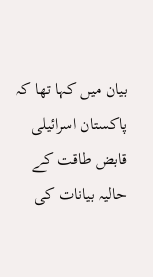بیان میں کہا تھا کہ پاکستان اسرائیلی قابض طاقت کے حالیہ بیانات کی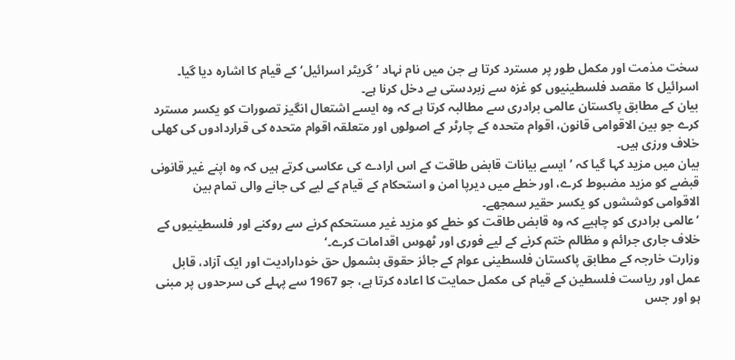سخت مذمت اور مکمل طور پر مسترد کرتا ہے جن میں نام نہاد ’گریٹر اسرائیل‘ کے قیام کا اشارہ دیا گیا۔ اسرائیل کا مقصد فلسطینیوں کو غزہ سے زبردستی بے دخل کرنا ہے۔
بیان کے مطابق پاکستان عالمی برادری سے مطالبہ کرتا ہے کہ وہ ایسے اشتعال انگیز تصورات کو یکسر مسترد کرے جو بین الاقوامی قانون، اقوام متحدہ کے چارٹر کے اصولوں اور متعلقہ اقوام متحدہ کی قراردادوں کی کھلی خلاف ورزی ہیں۔
بیان میں مزید کہا گیا کہ ’ایسے بیانات قابض طاقت کے اس ارادے کی عکاسی کرتے ہیں کہ وہ اپنے غیر قانونی قبضے کو مزید مضبوط کرے، اور خطے میں دیرپا امن و استحکام کے قیام کے لیے کی جانے والی تمام بین الاقوامی کوششوں کو یکسر حقیر سمجھے۔
’عالمی برادری کو چاہیے کہ وہ قابض طاقت کو خطے کو مزید غیر مستحکم کرنے سے روکنے اور فلسطینیوں کے خلاف جاری جرائم و مظالم ختم کرنے کے لیے فوری اور ٹھوس اقدامات کرے۔‘
وزارت خارجہ کے مطابق پاکستان فلسطینی عوام کے جائز حقوق بشمول حق خودارادیت اور ایک آزاد، قابل عمل اور ریاست فلسطین کے قیام کی مکمل حمایت کا اعادہ کرتا ہے، جو 1967 سے پہلے کی سرحدوں پر مبنی ہو اور جس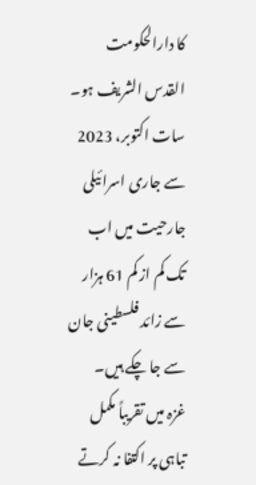کا دارالحکومت القدس الشریف ہو۔
سات اکتوبر، 2023 سے جاری اسرائیلی جارحیت میں اب تک کم از کم 61 ہزار سے زائد فلسطینی جان سے جا چکے ہیں۔
غزہ میں تقریباً مکمل تباہی پر اکتفا نہ کرتے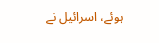ہوئے، اسرائیل نے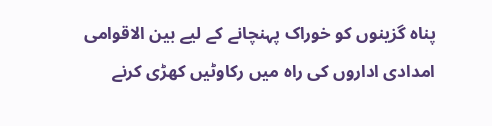پناہ گزینوں کو خوراک پہنچانے کے لیے بین الاقوامی امدادی اداروں کی راہ میں رکاوٹیں کھڑی کرنے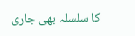کا سلسلہ بھی جاری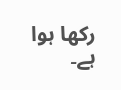رکھا ہوا ہے۔